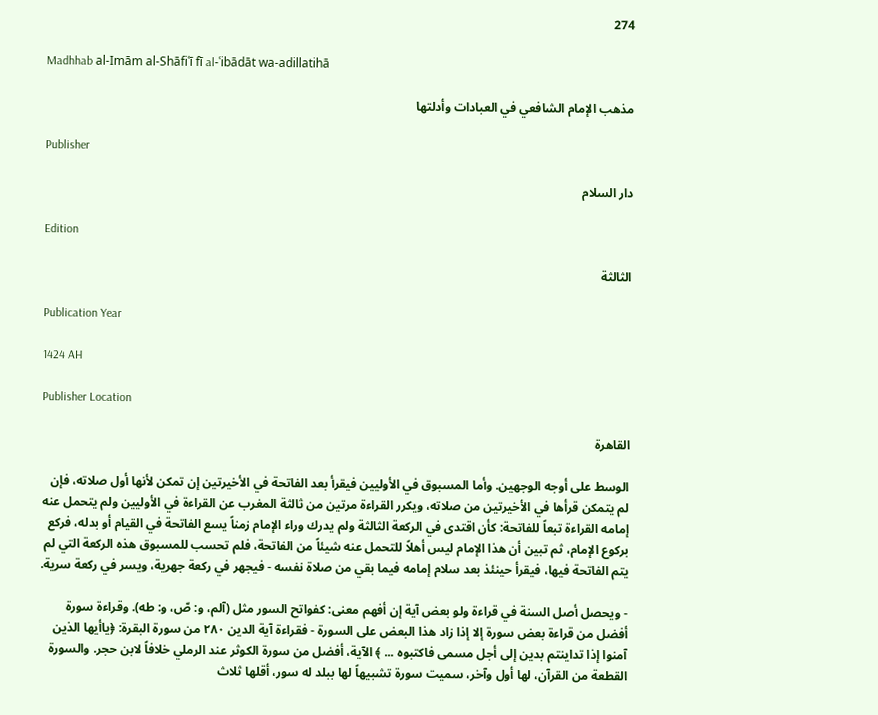274

Madhhab al-Imām al-Shāfiʿī fī al-ʿibādāt wa-adillatihā

مذهب الإمام الشافعي في العبادات وأدلتها

Publisher

دار السلام

Edition

الثالثة

Publication Year

1424 AH

Publisher Location

القاهرة

الوسط على أوجه الوجهين. وأما المسبوق في الأوليين فيقرأ بعد الفاتحة في الأخيرتين إن تمكن لأنها أول صلاته، فإن لم يتمكن قرأها في الأخيرتين من صلاته، ويكرر القراءة مرتين من ثالثة المغرب عن القراءة في الأوليين ولم يتحمل عنه إمامه القراءة تبعاً للفاتحة: كأن اقتدى في الركعة الثالثة ولم يدرك وراء الإمام زمناً يسع الفاتحة في القيام أو بدله، فركع بركوع الإمام، ثم تبين أن هذا الإمام ليس أهلاً للتحمل عنه شيئاً من الفاتحة، فلم تحسب للمسبوق هذه الركعة التي لم يتم الفاتحة فيها، فيقرأ حينئذ بعد سلام إمامه فيما بقي من صلاة نفسه - فيجهر في ركعة جهرية، ويسر في ركعة سرية.

- ويحصل أصل السنة في قراءة ولو بعض آية إن أفهم معنى: كفواتح السور مثل (آلم، و: صّ، و: طه). وقراءة سورة أفضل من قراءة بعض سورة إلا إذا زاد هذا البعض على السورة - فقراءة آية الدين ٢٨٠ من سورة البقرة: ﴿ياأيها الذين آمنوا إذا تداينتم بدين إلى أجل مسمى فاكتبوه ... ﴾ الآية، أفضل من سورة الكوثر عند الرملي خلافاً لابن حجر. والسورة القطعة من القرآن، لها أول وآخر، سميت سورة تشبيهاً لها ببلد له سور، أقلها ثلاث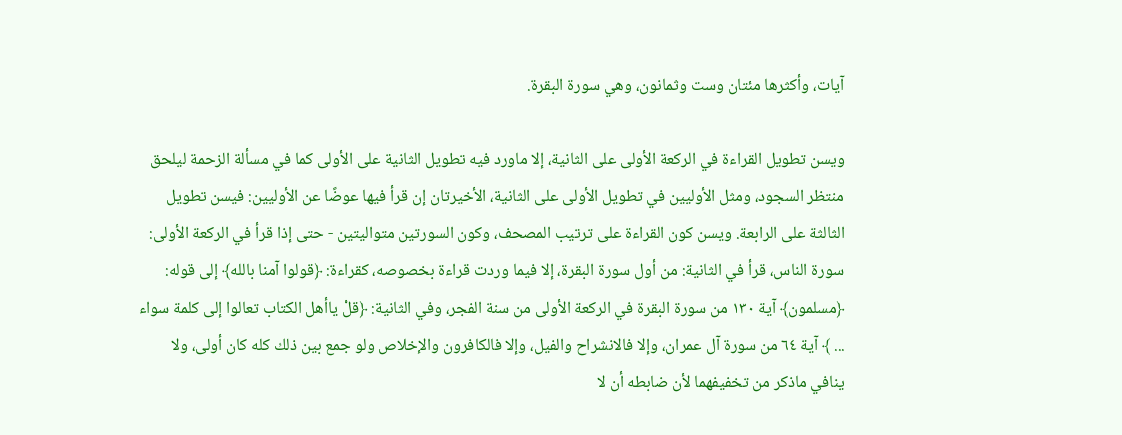آيات، وأكثرها مئتان وست وثمانون، وهي سورة البقرة.

ويسن تطويل القراءة في الركعة الأولى على الثانية، إلا ماورد فيه تطويل الثانية على الأولى كما في مسألة الزحمة ليلحق منتظر السجود، ومثل الأوليين في تطويل الأولى على الثانية، الأخيرتان إن قرأ فيها عوضًا عن الأوليين: فيسن تطويل الثالثة على الرابعة. ويسن كون القراءة على ترتيب المصحف، وكون السورتين متواليتين - حتى إذا قرأ في الركعة الأولى: سورة الناس، قرأ في الثانية: من أول سورة البقرة، إلا فيما وردت قراءة بخصوصه، كقراءة: ﴿قولوا آمنا بالله﴾ إلى قوله: ﴿مسلمون﴾ آية ١٣٠ من سورة البقرة في الركعة الأولى من سنة الفجر، وفي الثانية: ﴿قلْ ياأهل الكتاب تعالوا إلى كلمة سواء ... ﴾ آية ٦٤ من سورة آل عمران، وإلا فالانشراح والفيل، وإلا فالكافرون والإخلاص ولو جمع بين ذلك كله كان أولى، ولا ينافي ماذكر من تخفيفهما لأن ضابطه أن لا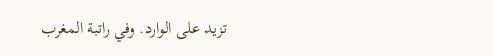تزيد على الوارد. وفي راتبة المغرب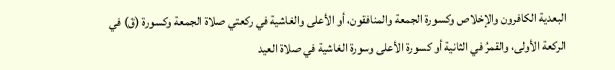البعدية الكافرون والإخلاص وكسورة الجمعة والمنافقون، أو الأعلى والغاشية في ركعتي صلاة الجمعة وكسورة (قَ) في الركعة الأولى، والقمرُ في الثانية أو كسورة الأعلى وسورة الغاشية في صلاة العيد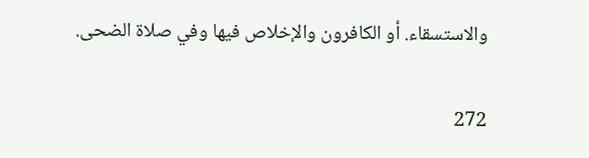والاستسقاء. أو الكافرون والإخلاص فيها وفي صلاة الضحى.

272